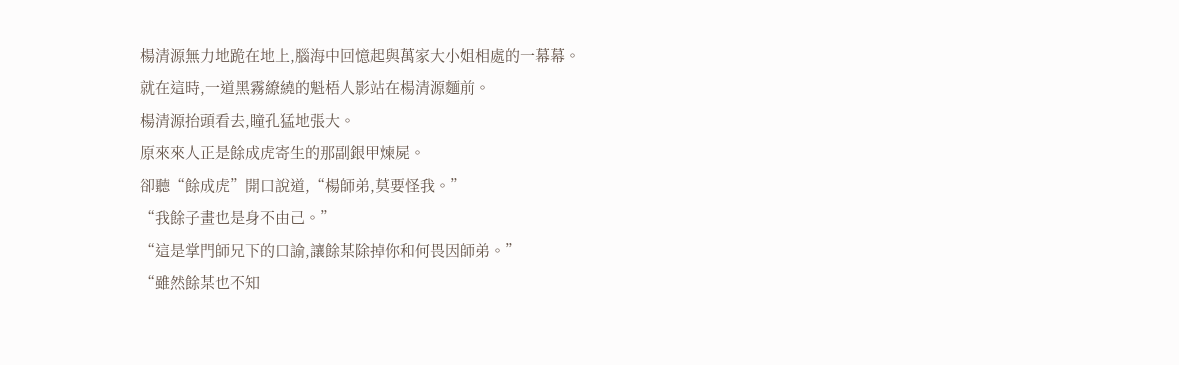楊清源無力地跪在地上,腦海中回憶起與萬家大小姐相處的一幕幕。
就在這時,一道黑霧繚繞的魁梧人影站在楊清源麵前。
楊清源抬頭看去,瞳孔猛地張大。
原來來人正是餘成虎寄生的那副銀甲煉屍。
卻聽“餘成虎”開口說道,“楊師弟,莫要怪我。”
“我餘子畫也是身不由己。”
“這是掌門師兄下的口諭,讓餘某除掉你和何畏因師弟。”
“雖然餘某也不知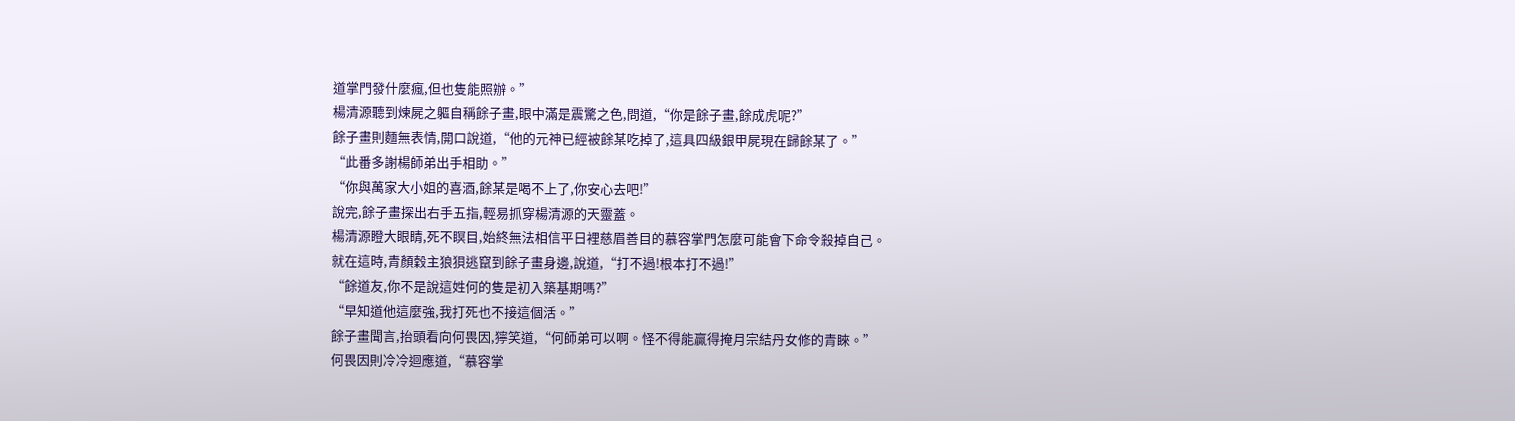道掌門發什麼瘋,但也隻能照辦。”
楊清源聽到煉屍之軀自稱餘子畫,眼中滿是震驚之色,問道,“你是餘子畫,餘成虎呢?”
餘子畫則麵無表情,開口說道,“他的元神已經被餘某吃掉了,這具四級銀甲屍現在歸餘某了。”
“此番多謝楊師弟出手相助。”
“你與萬家大小姐的喜酒,餘某是喝不上了,你安心去吧!”
說完,餘子畫探出右手五指,輕易抓穿楊清源的天靈蓋。
楊清源瞪大眼睛,死不瞑目,始終無法相信平日裡慈眉善目的慕容掌門怎麼可能會下命令殺掉自己。
就在這時,青顏穀主狼狽逃竄到餘子畫身邊,說道,“打不過!根本打不過!”
“餘道友,你不是說這姓何的隻是初入築基期嗎?”
“早知道他這麼強,我打死也不接這個活。”
餘子畫聞言,抬頭看向何畏因,獰笑道,“何師弟可以啊。怪不得能贏得掩月宗結丹女修的青睞。”
何畏因則冷冷迴應道,“慕容掌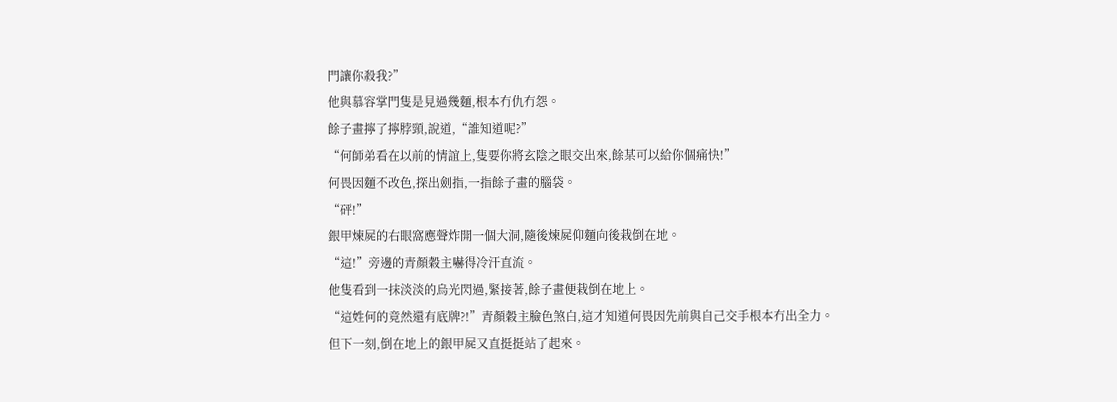門讓你殺我?”
他與慕容掌門隻是見過幾麵,根本冇仇冇怨。
餘子畫擰了擰脖頸,說道,“誰知道呢?”
“何師弟看在以前的情誼上,隻要你將玄陰之眼交出來,餘某可以給你個痛快!”
何畏因麵不改色,探出劍指,一指餘子畫的腦袋。
“砰!”
銀甲煉屍的右眼窩應聲炸開一個大洞,隨後煉屍仰麵向後栽倒在地。
“這!”旁邊的青顏穀主嚇得冷汗直流。
他隻看到一抹淡淡的烏光閃過,緊接著,餘子畫便栽倒在地上。
“這姓何的竟然還有底牌?!”青顏穀主臉色煞白,這才知道何畏因先前與自己交手根本冇出全力。
但下一刻,倒在地上的銀甲屍又直挺挺站了起來。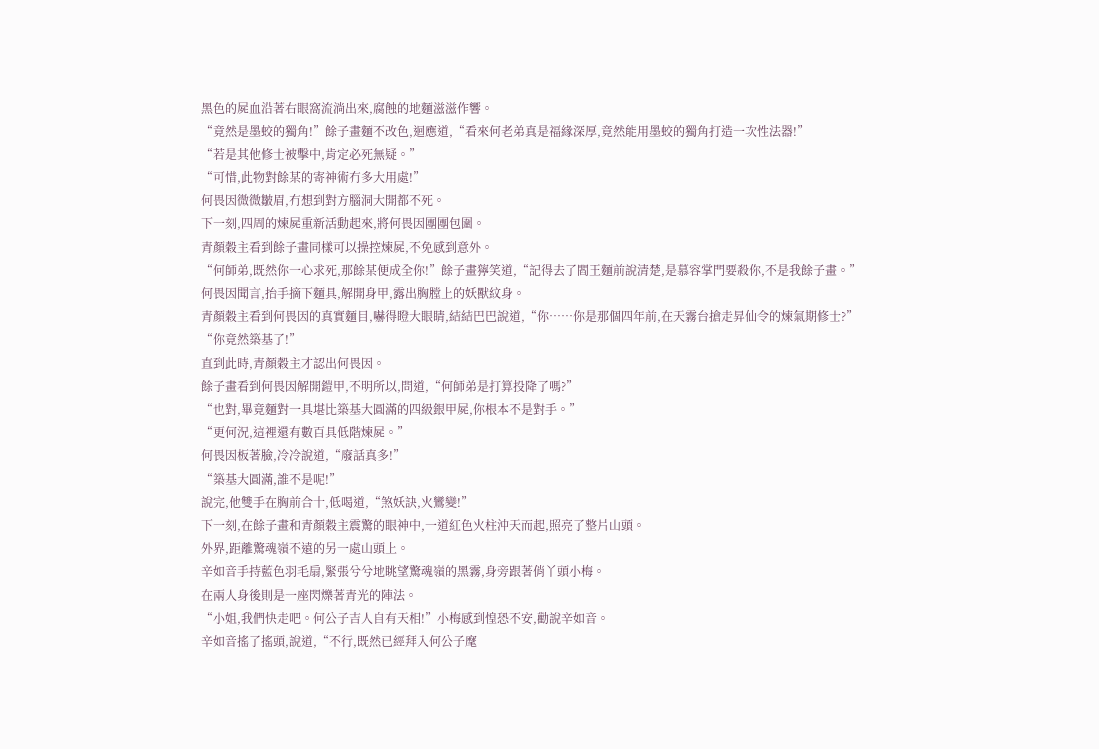黑色的屍血沿著右眼窩流淌出來,腐蝕的地麵滋滋作響。
“竟然是墨蛟的獨角!”餘子畫麵不改色,迴應道,“看來何老弟真是福緣深厚,竟然能用墨蛟的獨角打造一次性法器!”
“若是其他修士被擊中,肯定必死無疑。”
“可惜,此物對餘某的寄神術冇多大用處!”
何畏因微微皺眉,冇想到對方腦洞大開都不死。
下一刻,四周的煉屍重新活動起來,將何畏因團團包圍。
青顏穀主看到餘子畫同樣可以操控煉屍,不免感到意外。
“何師弟,既然你一心求死,那餘某便成全你!”餘子畫獰笑道,“記得去了閻王麵前說清楚,是慕容掌門要殺你,不是我餘子畫。”
何畏因聞言,抬手摘下麵具,解開身甲,露出胸膛上的妖獸紋身。
青顏穀主看到何畏因的真實麵目,嚇得瞪大眼睛,結結巴巴說道,“你……你是那個四年前,在天霧台搶走昇仙令的煉氣期修士?”
“你竟然築基了!”
直到此時,青顏穀主才認出何畏因。
餘子畫看到何畏因解開鎧甲,不明所以,問道,“何師弟是打算投降了嗎?”
“也對,畢竟麵對一具堪比築基大圓滿的四級銀甲屍,你根本不是對手。”
“更何況,這裡還有數百具低階煉屍。”
何畏因板著臉,冷冷說道,“廢話真多!”
“築基大圓滿,誰不是呢!”
說完,他雙手在胸前合十,低喝道,“煞妖訣,火鸞變!”
下一刻,在餘子畫和青顏穀主震驚的眼神中,一道紅色火柱沖天而起,照亮了整片山頭。
外界,距離驚魂嶺不遠的另一處山頭上。
辛如音手持藍色羽毛扇,緊張兮兮地眺望驚魂嶺的黑霧,身旁跟著俏丫頭小梅。
在兩人身後則是一座閃爍著青光的陣法。
“小姐,我們快走吧。何公子吉人自有天相!”小梅感到惶恐不安,勸說辛如音。
辛如音搖了搖頭,說道,“不行,既然已經拜入何公子麾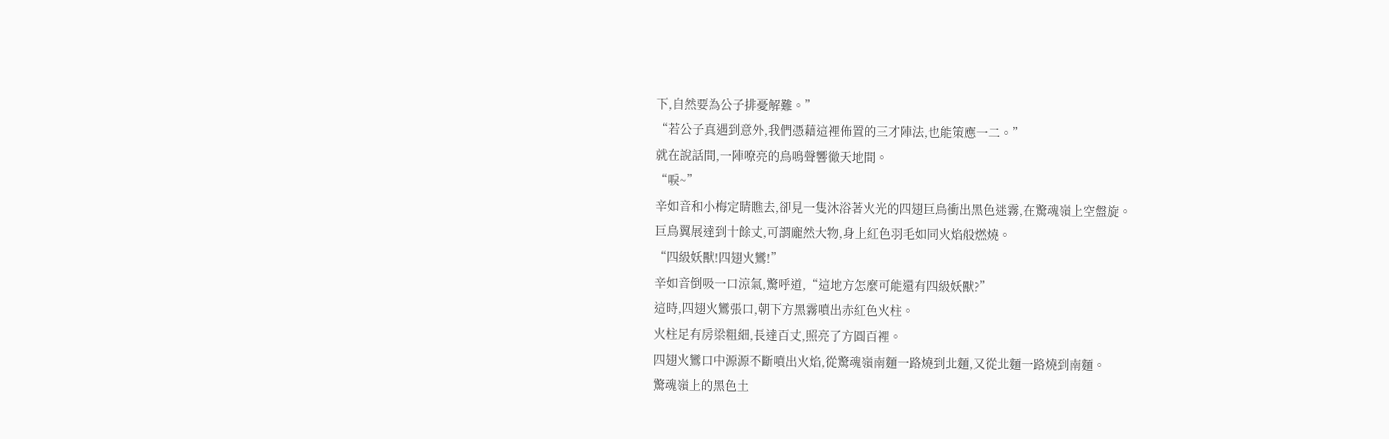下,自然要為公子排憂解難。”
“若公子真遇到意外,我們憑藉這裡佈置的三才陣法,也能策應一二。”
就在說話間,一陣嘹亮的鳥鳴聲響徹天地間。
“唳~”
辛如音和小梅定睛瞧去,卻見一隻沐浴著火光的四翅巨鳥衝出黑色迷霧,在驚魂嶺上空盤旋。
巨鳥翼展達到十餘丈,可謂龐然大物,身上紅色羽毛如同火焰般燃燒。
“四級妖獸!四翅火鸞!”
辛如音倒吸一口涼氣,驚呼道,“這地方怎麼可能還有四級妖獸?”
這時,四翅火鸞張口,朝下方黑霧噴出赤紅色火柱。
火柱足有房梁粗細,長達百丈,照亮了方圓百裡。
四翅火鸞口中源源不斷噴出火焰,從驚魂嶺南麵一路燒到北麵,又從北麵一路燒到南麵。
驚魂嶺上的黑色土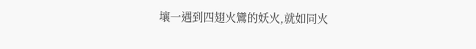壤一遇到四翅火鸞的妖火,就如同火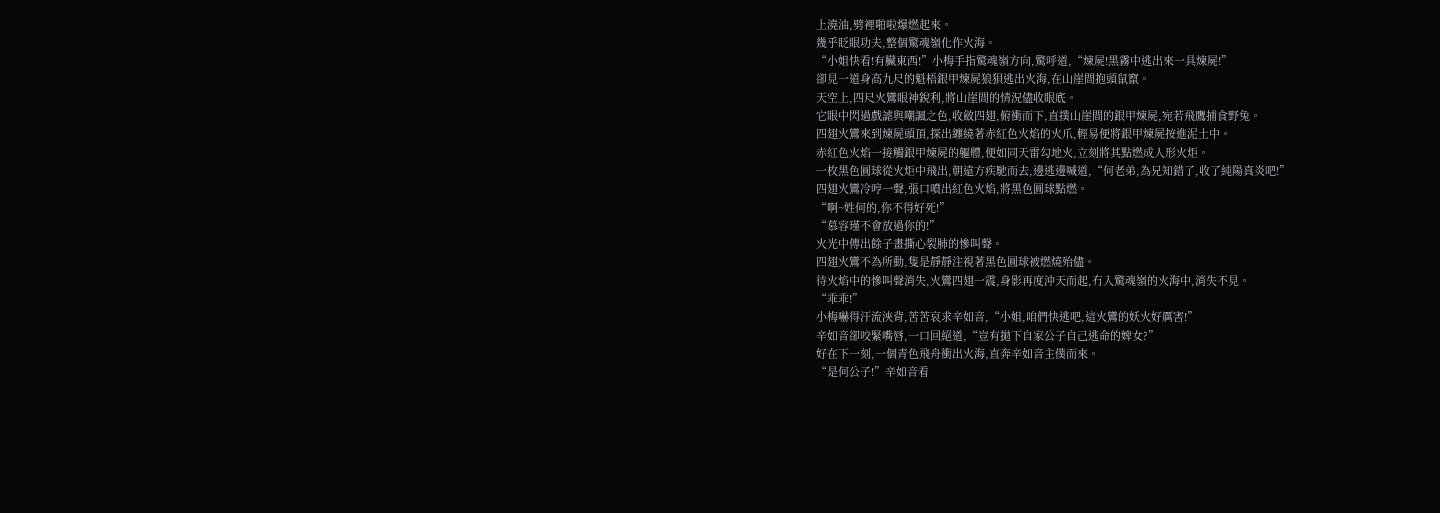上澆油,劈裡啪啦爆燃起來。
幾乎眨眼功夫,整個驚魂嶺化作火海。
“小姐快看!有臟東西!”小梅手指驚魂嶺方向,驚呼道,“煉屍!黑霧中逃出來一具煉屍!”
卻見一道身高九尺的魁梧銀甲煉屍狼狽逃出火海,在山崖間抱頭鼠竄。
天空上,四尺火鸞眼神銳利,將山崖間的情況儘收眼底。
它眼中閃過戲謔與嘲諷之色,收斂四翅,俯衝而下,直撲山崖間的銀甲煉屍,宛若飛鷹捕食野兔。
四翅火鸞來到煉屍頭頂,探出纏繞著赤紅色火焰的火爪,輕易便將銀甲煉屍按進泥土中。
赤紅色火焰一接觸銀甲煉屍的軀體,便如同天雷勾地火,立刻將其點燃成人形火炬。
一枚黑色圓球從火炬中飛出,朝遠方疾馳而去,邊逃邊喊道,“何老弟,為兄知錯了,收了純陽真炎吧!”
四翅火鸞冷哼一聲,張口噴出紅色火焰,將黑色圓球點燃。
“啊~姓何的,你不得好死!”
“慕容瑾不會放過你的!”
火光中傳出餘子畫撕心裂肺的慘叫聲。
四翅火鸞不為所動,隻是靜靜注視著黑色圓球被燃燒殆儘。
待火焰中的慘叫聲消失,火鸞四翅一震,身影再度沖天而起,冇入驚魂嶺的火海中,消失不見。
“乖乖!”
小梅嚇得汗流浹背,苦苦哀求辛如音,“小姐,咱們快逃吧,這火鸞的妖火好厲害!”
辛如音卻咬緊嘴唇,一口回絕道,“豈有拋下自家公子自己逃命的婢女?”
好在下一刻,一個青色飛舟衝出火海,直奔辛如音主僕而來。
“是何公子!”辛如音看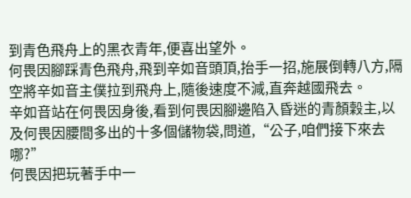到青色飛舟上的黑衣青年,便喜出望外。
何畏因腳踩青色飛舟,飛到辛如音頭頂,抬手一招,施展倒轉八方,隔空將辛如音主僕拉到飛舟上,隨後速度不減,直奔越國飛去。
辛如音站在何畏因身後,看到何畏因腳邊陷入昏迷的青顏穀主,以及何畏因腰間多出的十多個儲物袋,問道,“公子,咱們接下來去哪?”
何畏因把玩著手中一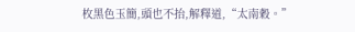枚黑色玉簡,頭也不抬,解釋道,“太南穀。”